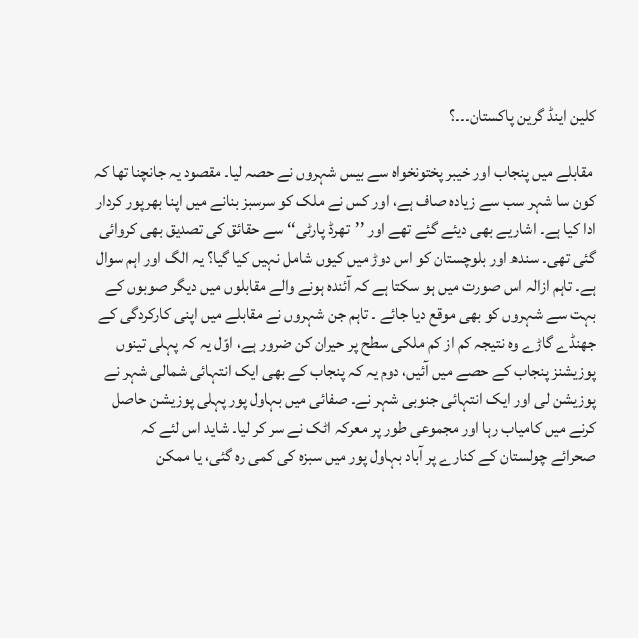کلین اینڈ گرین پاکستان۔۔۔؟

 مقابلے میں پنجاب اور خیبر پختونخواہ سے بیس شہروں نے حصہ لیا۔ مقصود یہ جانچنا تھا کہ کون سا شہر سب سے زیادہ صاف ہے، اور کس نے ملک کو سرسبز بنانے میں اپنا بھرپور کردار ادا کیا ہے۔ اشاریے بھی دیئے گئے تھے اور ’’تھرڈ پارٹی‘‘ سے حقائق کی تصدیق بھی کروائی گئی تھی۔ سندھ اور بلوچستان کو اس دوڑ میں کیوں شامل نہیں کیا گیا؟ یہ الگ اور اہم سوال ہے۔ تاہم ازالہ اس صورت میں ہو سکتا ہے کہ آئندہ ہونے والے مقابلوں میں دیگر صوبوں کے بہت سے شہروں کو بھی موقع دیا جائے ۔ تاہم جن شہروں نے مقابلے میں اپنی کارکردگی کے جھنڈے گاڑے وہ نتیجہ کم از کم ملکی سطح پر حیران کن ضرور ہے، اوّل یہ کہ پہلی تینوں پوزیشنز پنجاب کے حصے میں آئیں، دوم یہ کہ پنجاب کے بھی ایک انتہائی شمالی شہر نے پوزیشن لی اور ایک انتہائی جنوبی شہر نے۔ صفائی میں بہاول پور پہلی پوزیشن حاصل کرنے میں کامیاب رہا اور مجموعی طور پر معرکہ اٹک نے سر کر لیا۔ شاید اس لئے کہ صحرائے چولستان کے کنارے پر آباد بہاول پور میں سبزہ کی کمی رہ گئی، یا ممکن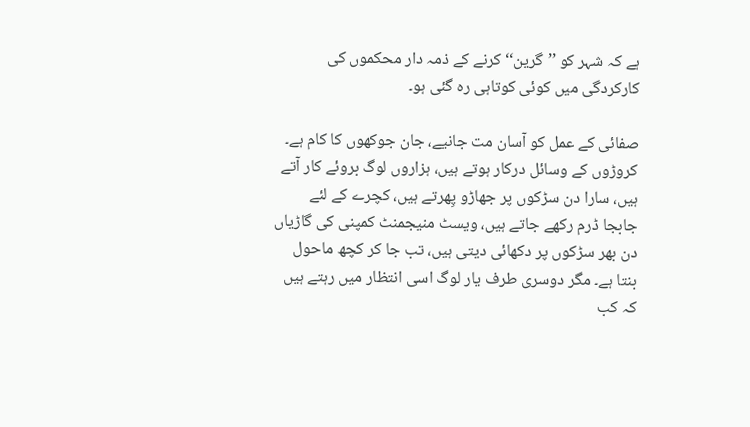ہے کہ شہر کو ’’گرین‘‘ کرنے کے ذمہ دار محکموں کی کارکردگی میں کوئی کوتاہی رہ گئی ہو۔

صفائی کے عمل کو آسان مت جانیے، جان جوکھوں کا کام ہے۔ کروڑوں کے وسائل درکار ہوتے ہیں، ہزاروں لوگ بروئے کار آتے ہیں، سارا دن سڑکوں پر جھاڑو پِھرتے ہیں، کچرے کے لئے جابجا ڈرم رکھے جاتے ہیں، ویسٹ منیجمنٹ کمپنی کی گاڑیاں دن بھر سڑکوں پر دکھائی دیتی ہیں، تب جا کر کچھ ماحول بنتا ہے۔ مگر دوسری طرف یار لوگ اسی انتظار میں رہتے ہیں کہ کب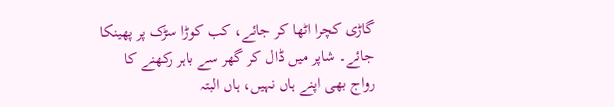گاڑی کچرا اٹھا کر جائے، کب کوڑا سڑک پر پھینکا جائے۔ شاپر میں ڈال کر گھر سے باہر رکھنے کا رواج بھی اپنے ہاں نہیں، ہاں البتہ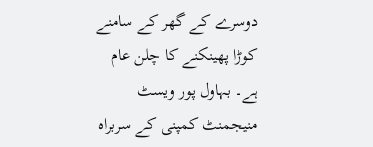دوسرے کے گھر کے سامنے کوڑا پھینکنے کا چلن عام ہے۔ بہاول پور ویسٹ منیجمنٹ کمپنی کے سربراہ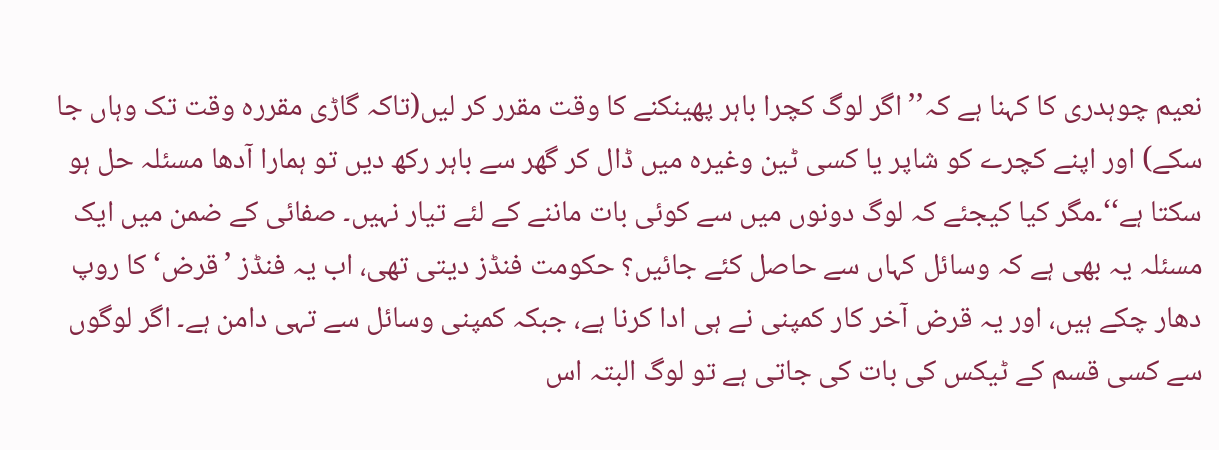نعیم چوہدری کا کہنا ہے کہ’’ اگر لوگ کچرا باہر پھینکنے کا وقت مقرر کر لیں(تاکہ گاڑی مقررہ وقت تک وہاں جا سکے) اور اپنے کچرے کو شاپر یا کسی ٹین وغیرہ میں ڈال کر گھر سے باہر رکھ دیں تو ہمارا آدھا مسئلہ حل ہو سکتا ہے‘‘۔مگر کیا کیجئے کہ لوگ دونوں میں سے کوئی بات ماننے کے لئے تیار نہیں۔ صفائی کے ضمن میں ایک مسئلہ یہ بھی ہے کہ وسائل کہاں سے حاصل کئے جائیں؟ حکومت فنڈز دیتی تھی، اب یہ فنڈز ’قرض‘ کا روپ دھار چکے ہیں، اور یہ قرض آخر کار کمپنی نے ہی ادا کرنا ہے، جبکہ کمپنی وسائل سے تہی دامن ہے۔ اگر لوگوں سے کسی قسم کے ٹیکس کی بات کی جاتی ہے تو لوگ البتہ اس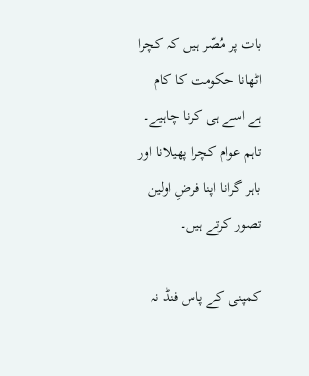بات پر مُصّر ہیں کہ کچرا اٹھانا حکومت کا کام ہے اسے ہی کرنا چاہیے۔ تاہم عوام کچرا پھیلانا اور باہر گرانا اپنا فرضِ اولین تصور کرتے ہیں۔

کمپنی کے پاس فنڈ نہ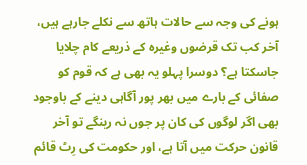ہونے کی وجہ سے حالات ہاتھ سے نکلے جارہے ہیں، آخر کب تک قرضوں وغیرہ کے ذریعے کام چلایا جاسکتا ہے؟ دوسرا پہلو یہ بھی ہے کہ قوم کو صفائی کے بارے میں بھر پور آگاہی دینے کے باوجود بھی اگر لوگوں کی کان پر جوں نہ رینگے تو آخر قانون حرکت میں آتا ہے، اور حکومت کی رِٹ قائم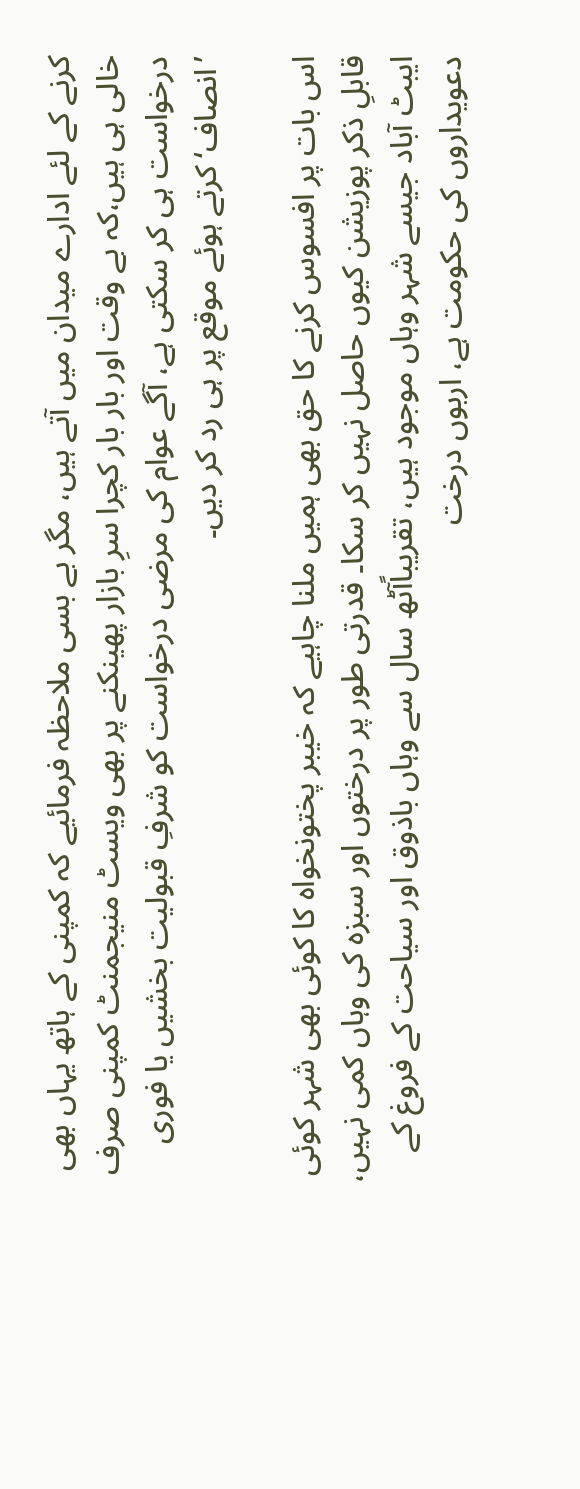کرنے کے لئے ادارے میدان میں آتے ہیں، مگر بے بسی ملاحظہ فرمائیے کہ کمپنی کے ہاتھ یہاں بھی خالی ہی ہیں،کہ بے وقت اور بار بار کچرا سرِ بازار پھینکنے پر بھی ویسٹ منیجمنٹ کمپنی صرف درخواست ہی کر سکتی ہے، آگے عوام کی مرضی درخواست کو شرفِ قبولیت بخشیں یا فوری ’انصاف‘ کرتے ہوئے موقع پر ہی رد کر دیں۔

اس بات پر افسوس کرنے کا حق بھی ہمیں ملنا چاہیے کہ خیبر پختونخواہ کا کوئی بھی شہر کوئی قابلِ ذکر پوزیشن کیوں حاصل نہیں کر سکا۔ قدرتی طور پر درختوں اور سبزہ کی وہاں کمی نہیں، ایبٹ آباد جیسے شہر وہاں موجود ہیں، تقریباًآٹھ سال سے وہاں باذوق اور سیاحت کے فروغ کے دعویداروں کی حکومت ہے، اربوں درخت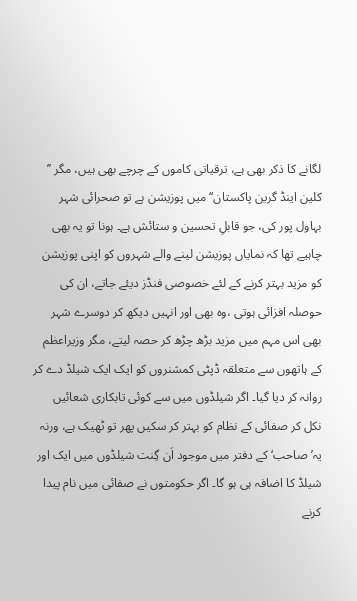لگانے کا ذکر بھی ہے، ترقیاتی کاموں کے چرچے بھی ہیں، مگر ’’ کلین اینڈ گرین پاکستان‘‘ میں پوزیشن ہے تو صحرائی شہر بہاول پور کی، جو قابلِ تحسین و ستائش ہے۔ ہونا تو یہ بھی چاہیے تھا کہ نمایاں پوزیشن لینے والے شہروں کو اپنی پوزیشن کو مزید بہتر کرنے کے لئے خصوصی فنڈز دیئے جاتے، ان کی حوصلہ افزائی ہوتی ،وہ بھی اور انہیں دیکھ کر دوسرے شہر بھی اس مہم میں مزید بڑھ چڑھ کر حصہ لیتے، مگر وزیراعظم کے ہاتھوں سے متعلقہ ڈپٹی کمشنروں کو ایک ایک شیلڈ دے کر روانہ کر دیا گیا۔ اگر شیلڈوں میں سے کوئی تابکاری شعائیں نکل کر صفائی کے نظام کو بہتر کر سکیں پھر تو ٹھیک ہے، ورنہ یہ’ صاحب‘ کے دفتر میں موجود اَن گِنت شیلڈوں میں ایک اور شیلڈ کا اضافہ ہی ہو گا۔ اگر حکومتوں نے صفائی میں نام پیدا کرنے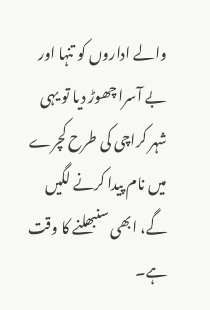والے اداروں کو تنہا اور بے آسرا چھوڑ دیا تو یہی شہر کراچی کی طرح کچرے میں نام پیدا کرنے لگیں گے، ابھی سنبھلنے کا وقت ہے۔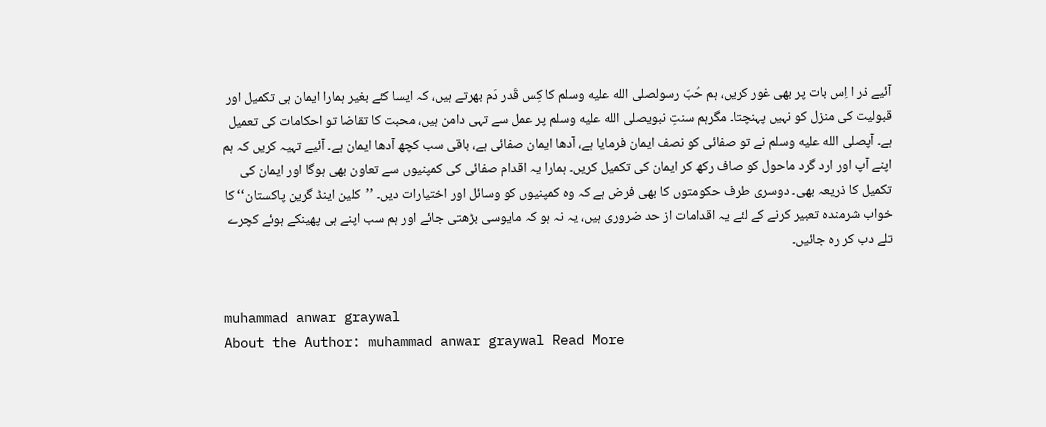آئیے ذر ا اِس بات پر بھی غور کریں، ہم حُبّ رسولصلى الله عليه وسلم کا کِس قَدر دَم بھرتے ہیں، کہ ایسا کئے بغیر ہمارا ایمان ہی تکمیل اور قبولیت کی منزل کو نہیں پہنچتا۔ مگرہم سنتِ نبویصلى الله عليه وسلم پر عمل سے تہی دامن ہیں، محبت کا تقاضا تو احکامات کی تعمیل ہے۔ آپصلى الله عليه وسلم نے تو صفائی کو نصف ایمان فرمایا ہے، آدھا ایمان صفائی ہے، باقی سب کچھ آدھا ایمان ہے۔ آئیے تہیہ کریں کہ ہم اپنے آپ اور ارد گرد ماحول کو صاف رکھ کر ایمان کی تکمیل کریں۔ ہمارا یہ اقدام صفائی کی کمپنیوں سے تعاون بھی ہوگا اور ایمان کی تکمیل کا ذریعہ بھی۔ دوسری طرف حکومتوں کا بھی فرض ہے کہ وہ کمپنیوں کو وسائل اور اختیارات دیں۔ ’’کلین اینڈ گرین پاکستان‘‘ کا خواب شرمندہ تعبیر کرنے کے لئے یہ اقدامات از حد ضروری ہیں، یہ نہ ہو کہ مایوسی بڑھتی جائے اور ہم سب اپنے ہی پھینکے ہوئے کچرے تلے دب کر رہ جائیں۔


muhammad anwar graywal
About the Author: muhammad anwar graywal Read More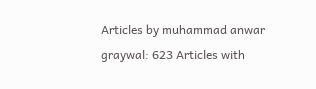Articles by muhammad anwar graywal: 623 Articles with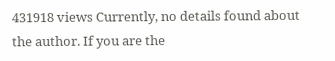431918 views Currently, no details found about the author. If you are the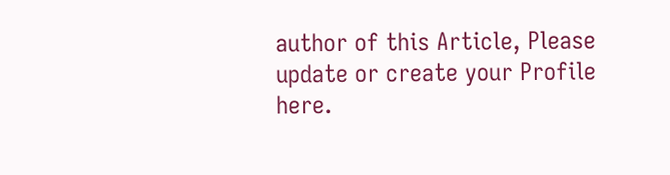author of this Article, Please update or create your Profile here.